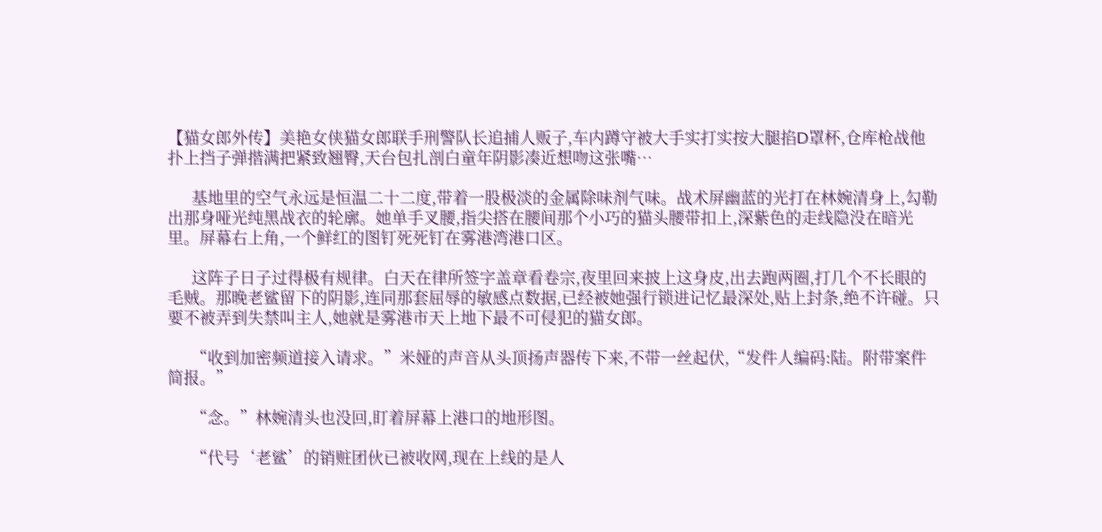【猫女郎外传】美艳女侠猫女郎联手刑警队长追捕人贩子,车内蹲守被大手实打实按大腿掐D罩杯,仓库枪战他扑上挡子弹揩满把紧致翘臀,天台包扎剖白童年阴影凑近想吻这张嘴…

      基地里的空气永远是恒温二十二度,带着一股极淡的金属除味剂气味。战术屏幽蓝的光打在林婉清身上,勾勒出那身哑光纯黑战衣的轮廓。她单手叉腰,指尖搭在腰间那个小巧的猫头腰带扣上,深紫色的走线隐没在暗光里。屏幕右上角,一个鲜红的图钉死死钉在雾港湾港口区。

      这阵子日子过得极有规律。白天在律所签字盖章看卷宗,夜里回来披上这身皮,出去跑两圈,打几个不长眼的毛贼。那晚老鲨留下的阴影,连同那套屈辱的敏感点数据,已经被她强行锁进记忆最深处,贴上封条,绝不许碰。只要不被弄到失禁叫主人,她就是雾港市天上地下最不可侵犯的猫女郎。

      “收到加密频道接入请求。”米娅的声音从头顶扬声器传下来,不带一丝起伏,“发件人编码:陆。附带案件简报。”

      “念。”林婉清头也没回,盯着屏幕上港口的地形图。

      “代号‘老鲨’的销赃团伙已被收网,现在上线的是人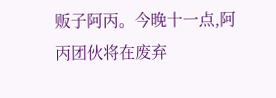贩子阿丙。今晚十一点,阿丙团伙将在废弃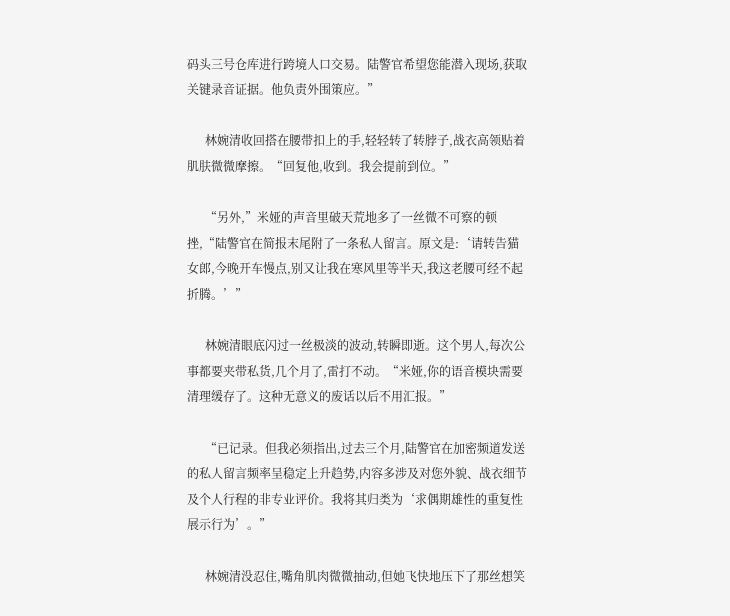码头三号仓库进行跨境人口交易。陆警官希望您能潜入现场,获取关键录音证据。他负责外围策应。”

      林婉清收回搭在腰带扣上的手,轻轻转了转脖子,战衣高领贴着肌肤微微摩擦。“回复他,收到。我会提前到位。”

      “另外,”米娅的声音里破天荒地多了一丝微不可察的顿挫,“陆警官在简报末尾附了一条私人留言。原文是:‘请转告猫女郎,今晚开车慢点,别又让我在寒风里等半天,我这老腰可经不起折腾。’”

      林婉清眼底闪过一丝极淡的波动,转瞬即逝。这个男人,每次公事都要夹带私货,几个月了,雷打不动。“米娅,你的语音模块需要清理缓存了。这种无意义的废话以后不用汇报。”

      “已记录。但我必须指出,过去三个月,陆警官在加密频道发送的私人留言频率呈稳定上升趋势,内容多涉及对您外貌、战衣细节及个人行程的非专业评价。我将其归类为‘求偶期雄性的重复性展示行为’。”

      林婉清没忍住,嘴角肌肉微微抽动,但她飞快地压下了那丝想笑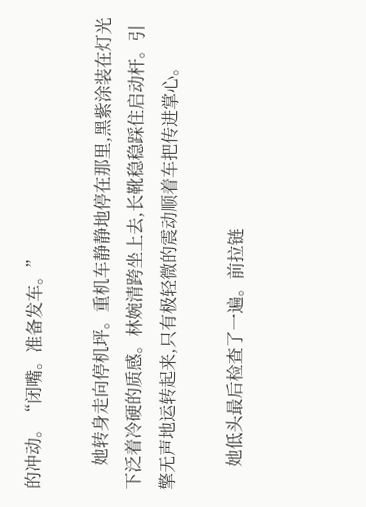的冲动。“闭嘴。准备发车。”

      她转身走向停机坪。重机车静静地停在那里,黑紫涂装在灯光下泛着冷硬的质感。林婉清跨坐上去,长靴稳稳踩住启动杆。引擎无声地运转起来,只有极轻微的震动顺着车把传进掌心。

      她低头最后检查了一遍。前拉链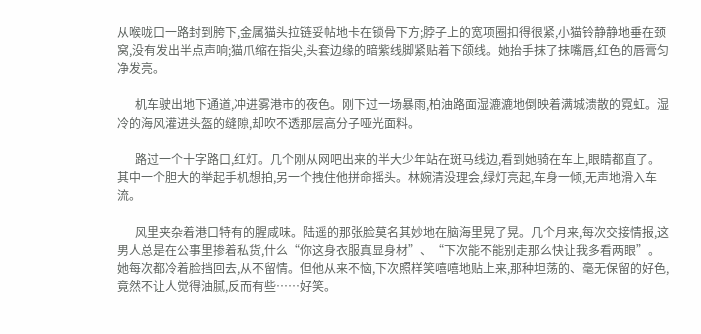从喉咙口一路封到胯下,金属猫头拉链妥帖地卡在锁骨下方;脖子上的宽项圈扣得很紧,小猫铃静静地垂在颈窝,没有发出半点声响;猫爪缩在指尖,头套边缘的暗紫线脚紧贴着下颌线。她抬手抹了抹嘴唇,红色的唇膏匀净发亮。

      机车驶出地下通道,冲进雾港市的夜色。刚下过一场暴雨,柏油路面湿漉漉地倒映着满城溃散的霓虹。湿冷的海风灌进头盔的缝隙,却吹不透那层高分子哑光面料。

      路过一个十字路口,红灯。几个刚从网吧出来的半大少年站在斑马线边,看到她骑在车上,眼睛都直了。其中一个胆大的举起手机想拍,另一个拽住他拼命摇头。林婉清没理会,绿灯亮起,车身一倾,无声地滑入车流。

      风里夹杂着港口特有的腥咸味。陆遥的那张脸莫名其妙地在脑海里晃了晃。几个月来,每次交接情报,这男人总是在公事里掺着私货,什么“你这身衣服真显身材”、“下次能不能别走那么快让我多看两眼”。她每次都冷着脸挡回去,从不留情。但他从来不恼,下次照样笑嘻嘻地贴上来,那种坦荡的、毫无保留的好色,竟然不让人觉得油腻,反而有些……好笑。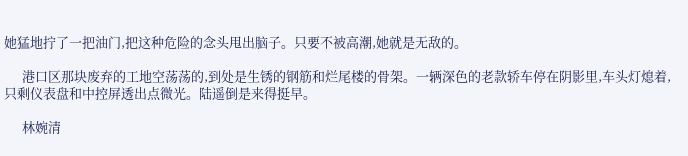她猛地拧了一把油门,把这种危险的念头甩出脑子。只要不被高潮,她就是无敌的。

      港口区那块废弃的工地空荡荡的,到处是生锈的钢筋和烂尾楼的骨架。一辆深色的老款轿车停在阴影里,车头灯熄着,只剩仪表盘和中控屏透出点微光。陆遥倒是来得挺早。

      林婉清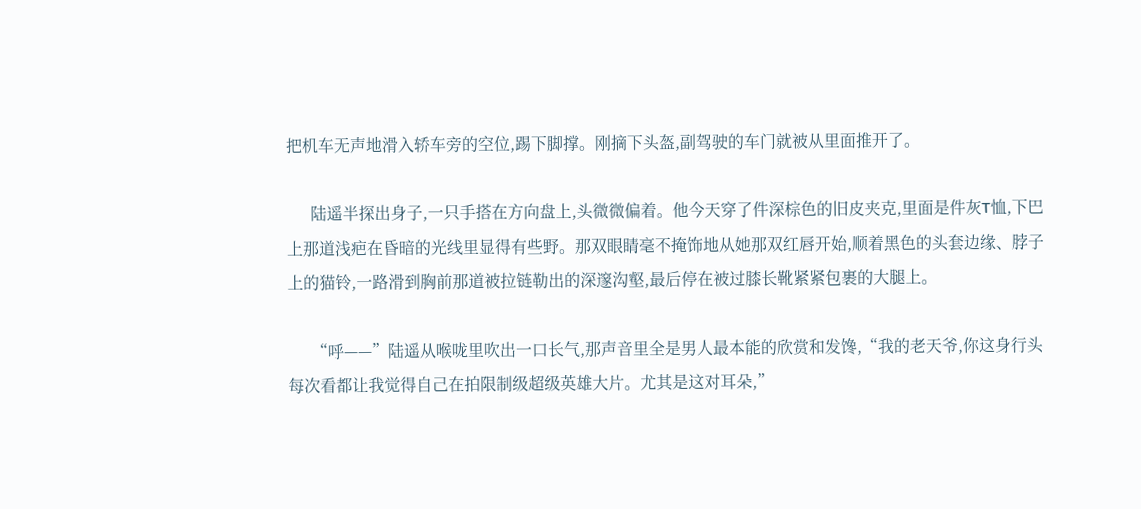把机车无声地滑入轿车旁的空位,踢下脚撑。刚摘下头盔,副驾驶的车门就被从里面推开了。

      陆遥半探出身子,一只手搭在方向盘上,头微微偏着。他今天穿了件深棕色的旧皮夹克,里面是件灰T恤,下巴上那道浅疤在昏暗的光线里显得有些野。那双眼睛毫不掩饰地从她那双红唇开始,顺着黑色的头套边缘、脖子上的猫铃,一路滑到胸前那道被拉链勒出的深邃沟壑,最后停在被过膝长靴紧紧包裹的大腿上。

      “呼——”陆遥从喉咙里吹出一口长气,那声音里全是男人最本能的欣赏和发馋,“我的老天爷,你这身行头每次看都让我觉得自己在拍限制级超级英雄大片。尤其是这对耳朵,”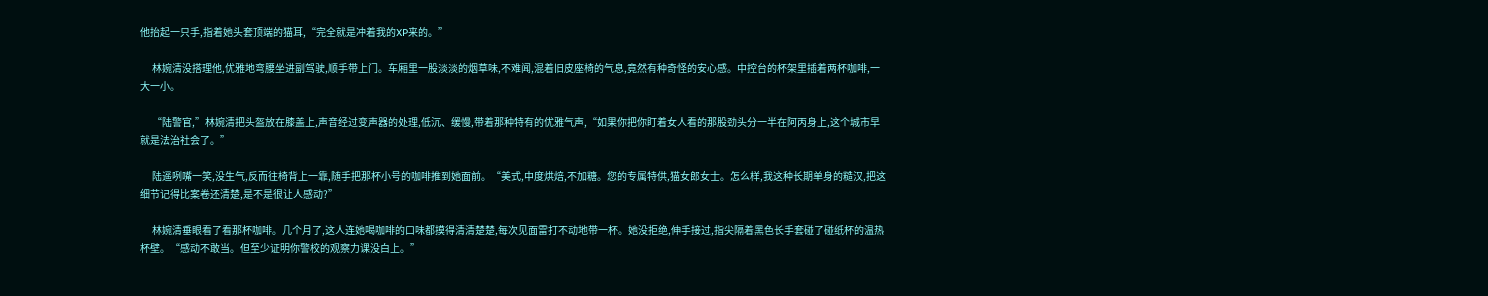他抬起一只手,指着她头套顶端的猫耳,“完全就是冲着我的XP来的。”

      林婉清没搭理他,优雅地弯腰坐进副驾驶,顺手带上门。车厢里一股淡淡的烟草味,不难闻,混着旧皮座椅的气息,竟然有种奇怪的安心感。中控台的杯架里插着两杯咖啡,一大一小。

      “陆警官,”林婉清把头盔放在膝盖上,声音经过变声器的处理,低沉、缓慢,带着那种特有的优雅气声,“如果你把你盯着女人看的那股劲头分一半在阿丙身上,这个城市早就是法治社会了。”

      陆遥咧嘴一笑,没生气,反而往椅背上一靠,随手把那杯小号的咖啡推到她面前。“美式,中度烘焙,不加糖。您的专属特供,猫女郎女士。怎么样,我这种长期单身的糙汉,把这细节记得比案卷还清楚,是不是很让人感动?”

      林婉清垂眼看了看那杯咖啡。几个月了,这人连她喝咖啡的口味都摸得清清楚楚,每次见面雷打不动地带一杯。她没拒绝,伸手接过,指尖隔着黑色长手套碰了碰纸杯的温热杯壁。“感动不敢当。但至少证明你警校的观察力课没白上。”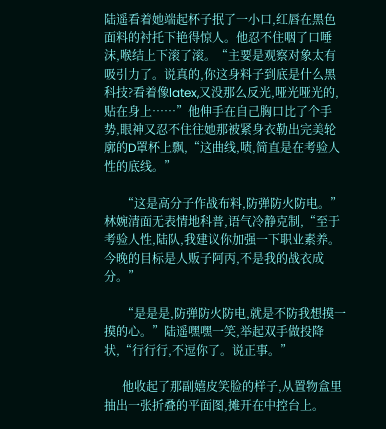陆遥看着她端起杯子抿了一小口,红唇在黑色面料的衬托下艳得惊人。他忍不住咽了口唾沫,喉结上下滚了滚。“主要是观察对象太有吸引力了。说真的,你这身料子到底是什么黑科技?看着像latex,又没那么反光,哑光哑光的,贴在身上……”他伸手在自己胸口比了个手势,眼神又忍不住往她那被紧身衣勒出完美轮廓的D罩杯上飘,“这曲线,啧,简直是在考验人性的底线。”

      “这是高分子作战布料,防弹防火防电。”林婉清面无表情地科普,语气冷静克制,“至于考验人性,陆队,我建议你加强一下职业素养。今晚的目标是人贩子阿丙,不是我的战衣成分。”

      “是是是,防弹防火防电,就是不防我想摸一摸的心。”陆遥嘿嘿一笑,举起双手做投降状,“行行行,不逗你了。说正事。”

      他收起了那副嬉皮笑脸的样子,从置物盒里抽出一张折叠的平面图,摊开在中控台上。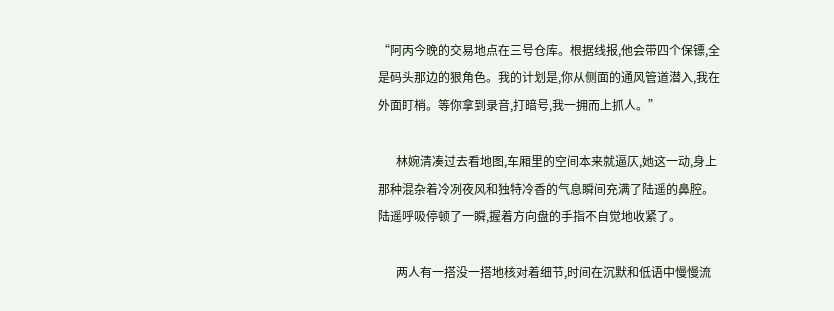“阿丙今晚的交易地点在三号仓库。根据线报,他会带四个保镖,全是码头那边的狠角色。我的计划是,你从侧面的通风管道潜入,我在外面盯梢。等你拿到录音,打暗号,我一拥而上抓人。”

      林婉清凑过去看地图,车厢里的空间本来就逼仄,她这一动,身上那种混杂着冷冽夜风和独特冷香的气息瞬间充满了陆遥的鼻腔。陆遥呼吸停顿了一瞬,握着方向盘的手指不自觉地收紧了。

      两人有一搭没一搭地核对着细节,时间在沉默和低语中慢慢流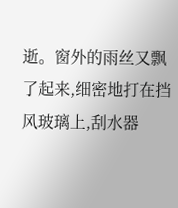逝。窗外的雨丝又飘了起来,细密地打在挡风玻璃上,刮水器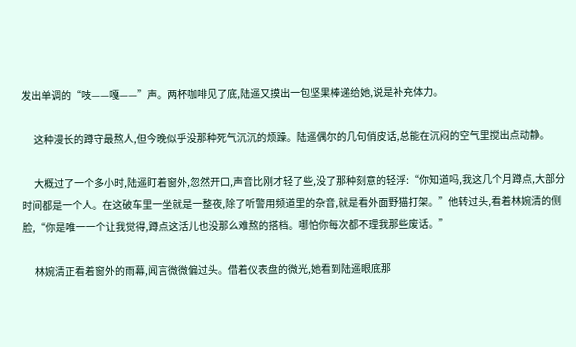发出单调的“吱——嘎——”声。两杯咖啡见了底,陆遥又摸出一包坚果棒递给她,说是补充体力。

      这种漫长的蹲守最熬人,但今晚似乎没那种死气沉沉的烦躁。陆遥偶尔的几句俏皮话,总能在沉闷的空气里搅出点动静。

      大概过了一个多小时,陆遥盯着窗外,忽然开口,声音比刚才轻了些,没了那种刻意的轻浮:“你知道吗,我这几个月蹲点,大部分时间都是一个人。在这破车里一坐就是一整夜,除了听警用频道里的杂音,就是看外面野猫打架。”他转过头,看着林婉清的侧脸,“你是唯一一个让我觉得,蹲点这活儿也没那么难熬的搭档。哪怕你每次都不理我那些废话。”

      林婉清正看着窗外的雨幕,闻言微微偏过头。借着仪表盘的微光,她看到陆遥眼底那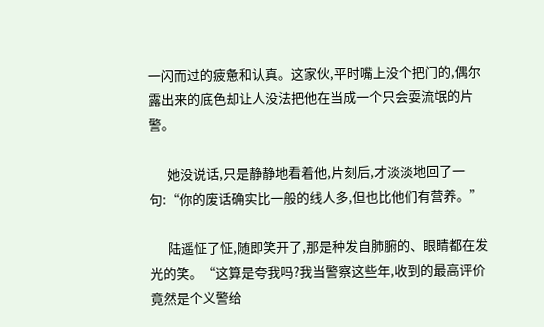一闪而过的疲惫和认真。这家伙,平时嘴上没个把门的,偶尔露出来的底色却让人没法把他在当成一个只会耍流氓的片警。

      她没说话,只是静静地看着他,片刻后,才淡淡地回了一句:“你的废话确实比一般的线人多,但也比他们有营养。”

      陆遥怔了怔,随即笑开了,那是种发自肺腑的、眼睛都在发光的笑。“这算是夸我吗?我当警察这些年,收到的最高评价竟然是个义警给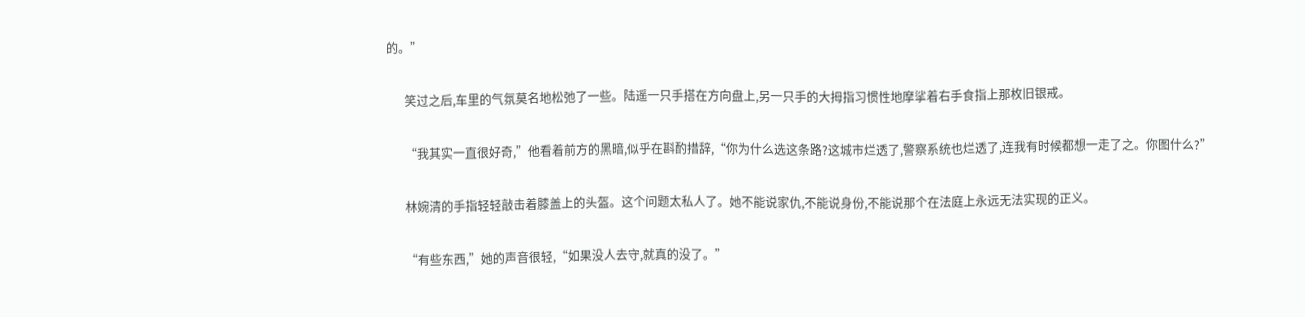的。”

      笑过之后,车里的气氛莫名地松弛了一些。陆遥一只手搭在方向盘上,另一只手的大拇指习惯性地摩挲着右手食指上那枚旧银戒。

      “我其实一直很好奇,”他看着前方的黑暗,似乎在斟酌措辞,“你为什么选这条路?这城市烂透了,警察系统也烂透了,连我有时候都想一走了之。你图什么?”

      林婉清的手指轻轻敲击着膝盖上的头盔。这个问题太私人了。她不能说家仇,不能说身份,不能说那个在法庭上永远无法实现的正义。

      “有些东西,”她的声音很轻,“如果没人去守,就真的没了。”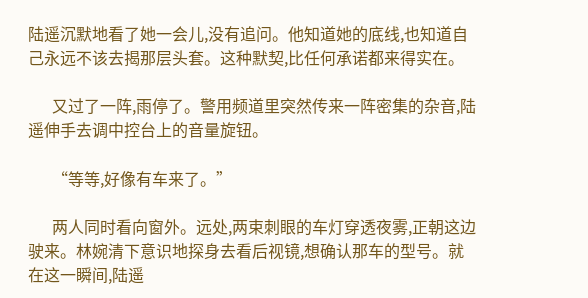陆遥沉默地看了她一会儿,没有追问。他知道她的底线,也知道自己永远不该去揭那层头套。这种默契,比任何承诺都来得实在。

      又过了一阵,雨停了。警用频道里突然传来一阵密集的杂音,陆遥伸手去调中控台上的音量旋钮。

      “等等,好像有车来了。”

      两人同时看向窗外。远处,两束刺眼的车灯穿透夜雾,正朝这边驶来。林婉清下意识地探身去看后视镜,想确认那车的型号。就在这一瞬间,陆遥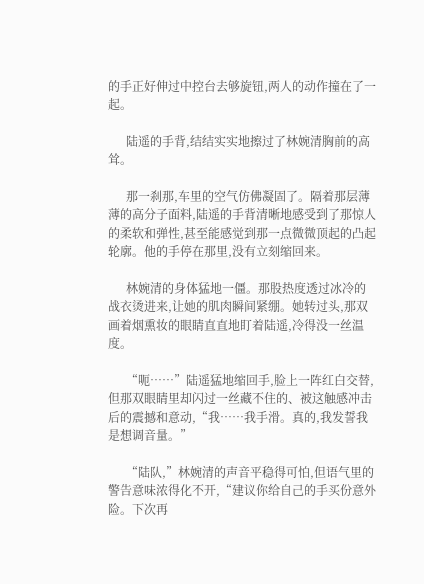的手正好伸过中控台去够旋钮,两人的动作撞在了一起。

      陆遥的手背,结结实实地擦过了林婉清胸前的高耸。

      那一刹那,车里的空气仿佛凝固了。隔着那层薄薄的高分子面料,陆遥的手背清晰地感受到了那惊人的柔软和弹性,甚至能感觉到那一点微微顶起的凸起轮廓。他的手停在那里,没有立刻缩回来。

      林婉清的身体猛地一僵。那股热度透过冰冷的战衣烫进来,让她的肌肉瞬间紧绷。她转过头,那双画着烟熏妆的眼睛直直地盯着陆遥,冷得没一丝温度。

      “呃……”陆遥猛地缩回手,脸上一阵红白交替,但那双眼睛里却闪过一丝藏不住的、被这触感冲击后的震撼和意动,“我……我手滑。真的,我发誓我是想调音量。”

      “陆队,”林婉清的声音平稳得可怕,但语气里的警告意味浓得化不开,“建议你给自己的手买份意外险。下次再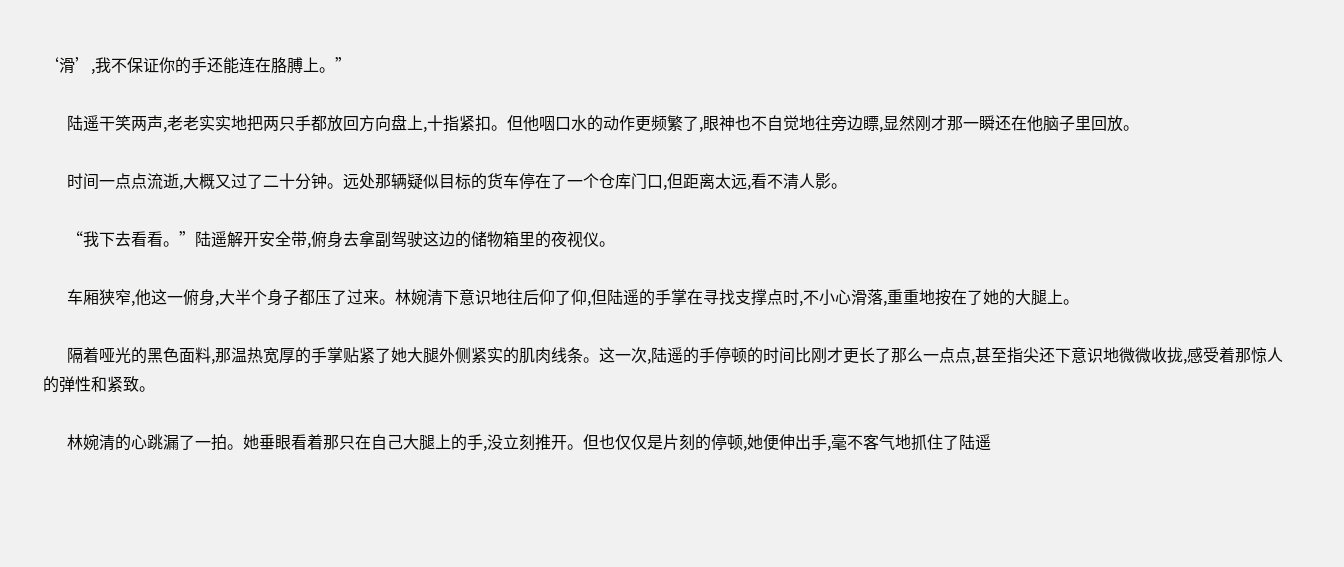‘滑’,我不保证你的手还能连在胳膊上。”

      陆遥干笑两声,老老实实地把两只手都放回方向盘上,十指紧扣。但他咽口水的动作更频繁了,眼神也不自觉地往旁边瞟,显然刚才那一瞬还在他脑子里回放。

      时间一点点流逝,大概又过了二十分钟。远处那辆疑似目标的货车停在了一个仓库门口,但距离太远,看不清人影。

      “我下去看看。”陆遥解开安全带,俯身去拿副驾驶这边的储物箱里的夜视仪。

      车厢狭窄,他这一俯身,大半个身子都压了过来。林婉清下意识地往后仰了仰,但陆遥的手掌在寻找支撑点时,不小心滑落,重重地按在了她的大腿上。

      隔着哑光的黑色面料,那温热宽厚的手掌贴紧了她大腿外侧紧实的肌肉线条。这一次,陆遥的手停顿的时间比刚才更长了那么一点点,甚至指尖还下意识地微微收拢,感受着那惊人的弹性和紧致。

      林婉清的心跳漏了一拍。她垂眼看着那只在自己大腿上的手,没立刻推开。但也仅仅是片刻的停顿,她便伸出手,毫不客气地抓住了陆遥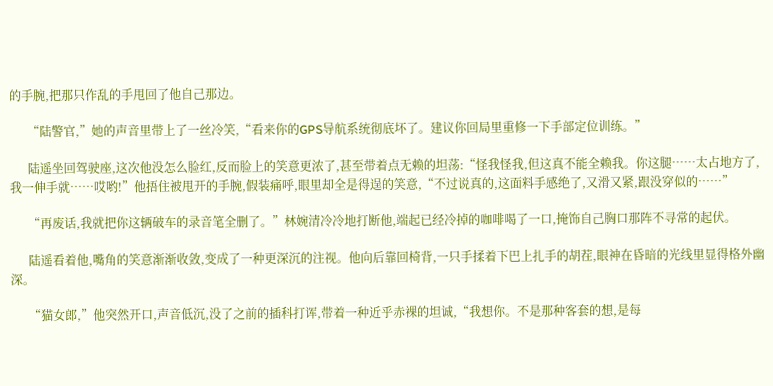的手腕,把那只作乱的手甩回了他自己那边。

      “陆警官,”她的声音里带上了一丝冷笑,“看来你的GPS导航系统彻底坏了。建议你回局里重修一下手部定位训练。”

      陆遥坐回驾驶座,这次他没怎么脸红,反而脸上的笑意更浓了,甚至带着点无赖的坦荡:“怪我怪我,但这真不能全赖我。你这腿……太占地方了,我一伸手就……哎哟!”他捂住被甩开的手腕,假装痛呼,眼里却全是得逞的笑意,“不过说真的,这面料手感绝了,又滑又紧,跟没穿似的……”

      “再废话,我就把你这辆破车的录音笔全删了。”林婉清冷冷地打断他,端起已经冷掉的咖啡喝了一口,掩饰自己胸口那阵不寻常的起伏。

      陆遥看着他,嘴角的笑意渐渐收敛,变成了一种更深沉的注视。他向后靠回椅背,一只手揉着下巴上扎手的胡茬,眼神在昏暗的光线里显得格外幽深。

      “猫女郎,”他突然开口,声音低沉,没了之前的插科打诨,带着一种近乎赤裸的坦诚,“我想你。不是那种客套的想,是每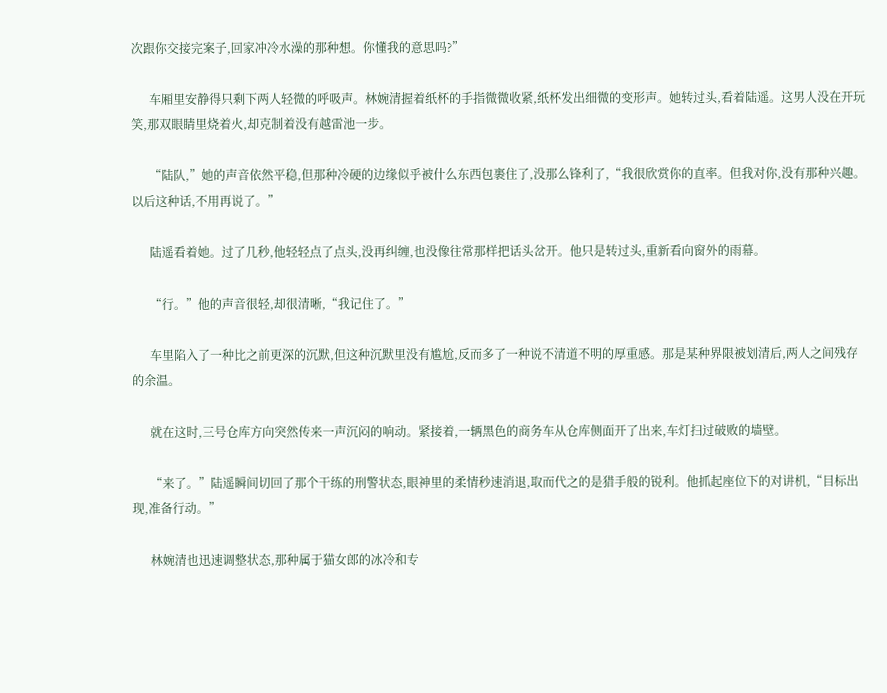次跟你交接完案子,回家冲冷水澡的那种想。你懂我的意思吗?”

      车厢里安静得只剩下两人轻微的呼吸声。林婉清握着纸杯的手指微微收紧,纸杯发出细微的变形声。她转过头,看着陆遥。这男人没在开玩笑,那双眼睛里烧着火,却克制着没有越雷池一步。

      “陆队,”她的声音依然平稳,但那种冷硬的边缘似乎被什么东西包裹住了,没那么锋利了,“我很欣赏你的直率。但我对你,没有那种兴趣。以后这种话,不用再说了。”

      陆遥看着她。过了几秒,他轻轻点了点头,没再纠缠,也没像往常那样把话头岔开。他只是转过头,重新看向窗外的雨幕。

      “行。”他的声音很轻,却很清晰,“我记住了。”

      车里陷入了一种比之前更深的沉默,但这种沉默里没有尴尬,反而多了一种说不清道不明的厚重感。那是某种界限被划清后,两人之间残存的余温。

      就在这时,三号仓库方向突然传来一声沉闷的响动。紧接着,一辆黑色的商务车从仓库侧面开了出来,车灯扫过破败的墙壁。

      “来了。”陆遥瞬间切回了那个干练的刑警状态,眼神里的柔情秒速消退,取而代之的是猎手般的锐利。他抓起座位下的对讲机,“目标出现,准备行动。”

      林婉清也迅速调整状态,那种属于猫女郎的冰冷和专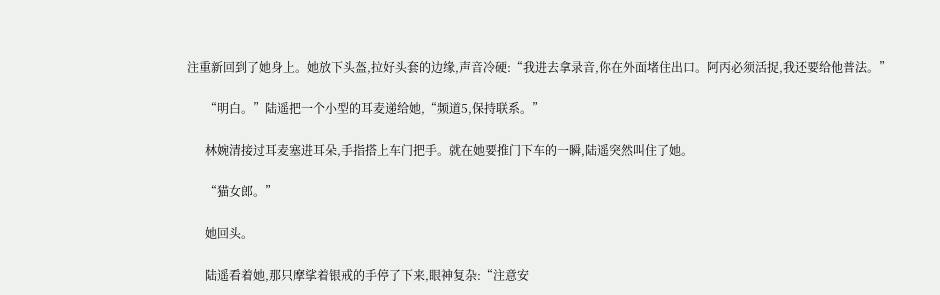注重新回到了她身上。她放下头盔,拉好头套的边缘,声音冷硬:“我进去拿录音,你在外面堵住出口。阿丙必须活捉,我还要给他普法。”

      “明白。”陆遥把一个小型的耳麦递给她,“频道5,保持联系。”

      林婉清接过耳麦塞进耳朵,手指搭上车门把手。就在她要推门下车的一瞬,陆遥突然叫住了她。

      “猫女郎。”

      她回头。

      陆遥看着她,那只摩挲着银戒的手停了下来,眼神复杂:“注意安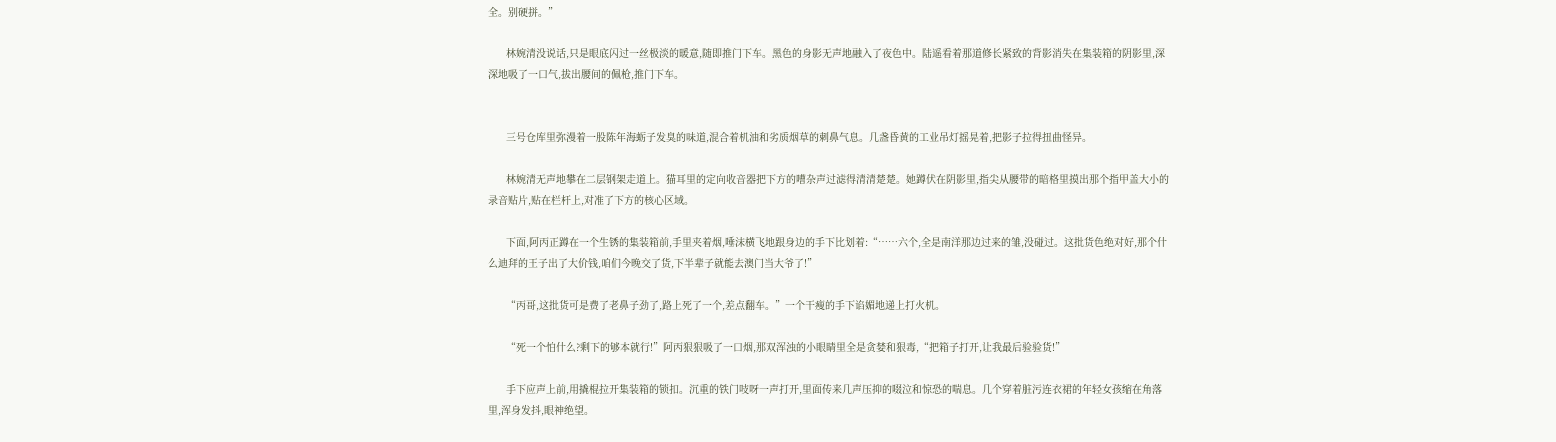全。别硬拼。”

      林婉清没说话,只是眼底闪过一丝极淡的暖意,随即推门下车。黑色的身影无声地融入了夜色中。陆遥看着那道修长紧致的背影消失在集装箱的阴影里,深深地吸了一口气,拔出腰间的佩枪,推门下车。


      三号仓库里弥漫着一股陈年海蛎子发臭的味道,混合着机油和劣质烟草的刺鼻气息。几盏昏黄的工业吊灯摇晃着,把影子拉得扭曲怪异。

      林婉清无声地攀在二层钢架走道上。猫耳里的定向收音器把下方的嘈杂声过滤得清清楚楚。她蹲伏在阴影里,指尖从腰带的暗格里摸出那个指甲盖大小的录音贴片,贴在栏杆上,对准了下方的核心区域。

      下面,阿丙正蹲在一个生锈的集装箱前,手里夹着烟,唾沫横飞地跟身边的手下比划着:“……六个,全是南洋那边过来的雏,没碰过。这批货色绝对好,那个什么迪拜的王子出了大价钱,咱们今晚交了货,下半辈子就能去澳门当大爷了!”

      “丙哥,这批货可是费了老鼻子劲了,路上死了一个,差点翻车。”一个干瘦的手下谄媚地递上打火机。

      “死一个怕什么?剩下的够本就行!”阿丙狠狠吸了一口烟,那双浑浊的小眼睛里全是贪婪和狠毒,“把箱子打开,让我最后验验货!”

      手下应声上前,用撬棍拉开集装箱的锁扣。沉重的铁门吱呀一声打开,里面传来几声压抑的啜泣和惊恐的喘息。几个穿着脏污连衣裙的年轻女孩缩在角落里,浑身发抖,眼神绝望。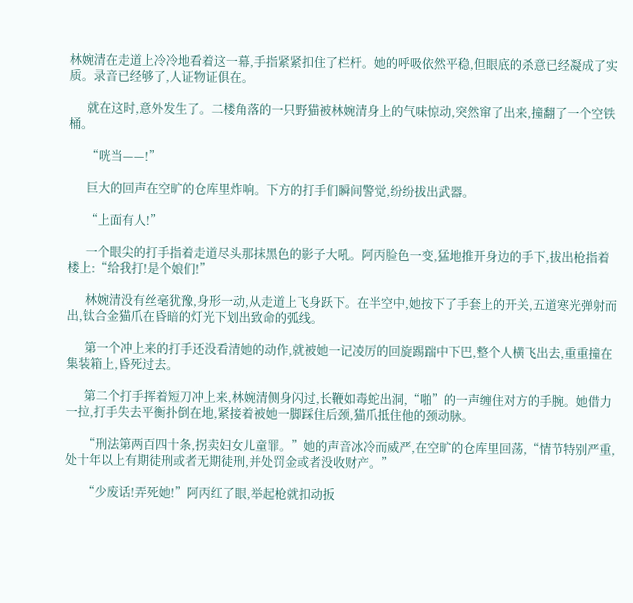林婉清在走道上冷冷地看着这一幕,手指紧紧扣住了栏杆。她的呼吸依然平稳,但眼底的杀意已经凝成了实质。录音已经够了,人证物证俱在。

      就在这时,意外发生了。二楼角落的一只野猫被林婉清身上的气味惊动,突然窜了出来,撞翻了一个空铁桶。

      “咣当——!”

      巨大的回声在空旷的仓库里炸响。下方的打手们瞬间警觉,纷纷拔出武器。

      “上面有人!”

      一个眼尖的打手指着走道尽头那抹黑色的影子大吼。阿丙脸色一变,猛地推开身边的手下,拔出枪指着楼上:“给我打!是个娘们!”

      林婉清没有丝毫犹豫,身形一动,从走道上飞身跃下。在半空中,她按下了手套上的开关,五道寒光弹射而出,钛合金猫爪在昏暗的灯光下划出致命的弧线。

      第一个冲上来的打手还没看清她的动作,就被她一记凌厉的回旋踢踹中下巴,整个人横飞出去,重重撞在集装箱上,昏死过去。

      第二个打手挥着短刀冲上来,林婉清侧身闪过,长鞭如毒蛇出洞,“啪”的一声缠住对方的手腕。她借力一拉,打手失去平衡扑倒在地,紧接着被她一脚踩住后颈,猫爪抵住他的颈动脉。

      “刑法第两百四十条,拐卖妇女儿童罪。”她的声音冰冷而威严,在空旷的仓库里回荡,“情节特别严重,处十年以上有期徒刑或者无期徒刑,并处罚金或者没收财产。”

      “少废话!弄死她!”阿丙红了眼,举起枪就扣动扳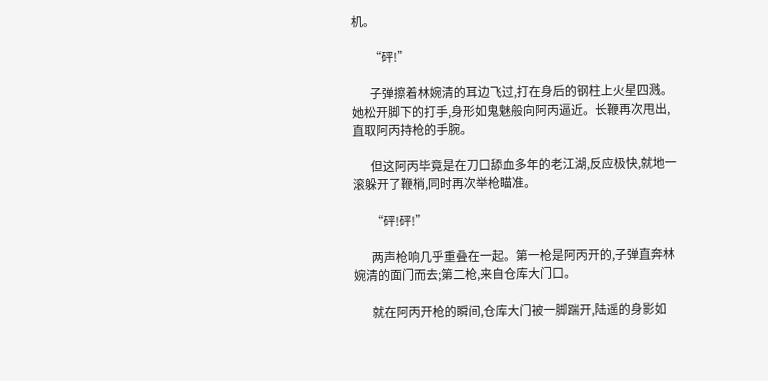机。

      “砰!”

      子弹擦着林婉清的耳边飞过,打在身后的钢柱上火星四溅。她松开脚下的打手,身形如鬼魅般向阿丙逼近。长鞭再次甩出,直取阿丙持枪的手腕。

      但这阿丙毕竟是在刀口舔血多年的老江湖,反应极快,就地一滚躲开了鞭梢,同时再次举枪瞄准。

      “砰!砰!”

      两声枪响几乎重叠在一起。第一枪是阿丙开的,子弹直奔林婉清的面门而去;第二枪,来自仓库大门口。

      就在阿丙开枪的瞬间,仓库大门被一脚踹开,陆遥的身影如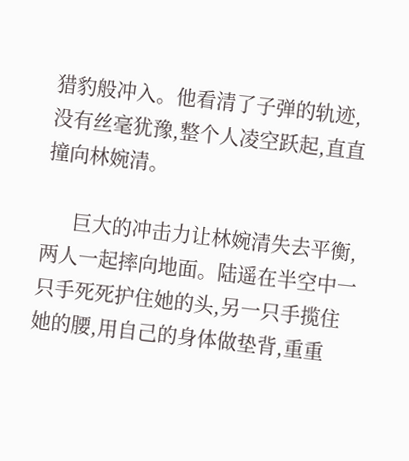猎豹般冲入。他看清了子弹的轨迹,没有丝毫犹豫,整个人凌空跃起,直直撞向林婉清。

      巨大的冲击力让林婉清失去平衡,两人一起摔向地面。陆遥在半空中一只手死死护住她的头,另一只手揽住她的腰,用自己的身体做垫背,重重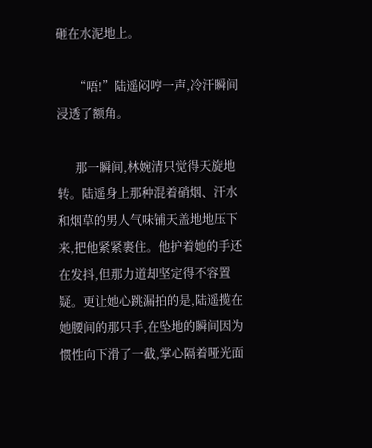砸在水泥地上。

      “唔!”陆遥闷哼一声,冷汗瞬间浸透了额角。

      那一瞬间,林婉清只觉得天旋地转。陆遥身上那种混着硝烟、汗水和烟草的男人气味铺天盖地地压下来,把他紧紧裹住。他护着她的手还在发抖,但那力道却坚定得不容置疑。更让她心跳漏拍的是,陆遥揽在她腰间的那只手,在坠地的瞬间因为惯性向下滑了一截,掌心隔着哑光面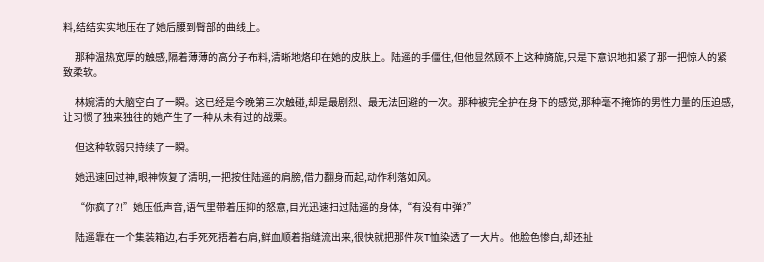料,结结实实地压在了她后腰到臀部的曲线上。

      那种温热宽厚的触感,隔着薄薄的高分子布料,清晰地烙印在她的皮肤上。陆遥的手僵住,但他显然顾不上这种旖旎,只是下意识地扣紧了那一把惊人的紧致柔软。

      林婉清的大脑空白了一瞬。这已经是今晚第三次触碰,却是最剧烈、最无法回避的一次。那种被完全护在身下的感觉,那种毫不掩饰的男性力量的压迫感,让习惯了独来独往的她产生了一种从未有过的战栗。

      但这种软弱只持续了一瞬。

      她迅速回过神,眼神恢复了清明,一把按住陆遥的肩膀,借力翻身而起,动作利落如风。

      “你疯了?!”她压低声音,语气里带着压抑的怒意,目光迅速扫过陆遥的身体,“有没有中弹?”

      陆遥靠在一个集装箱边,右手死死捂着右肩,鲜血顺着指缝流出来,很快就把那件灰T恤染透了一大片。他脸色惨白,却还扯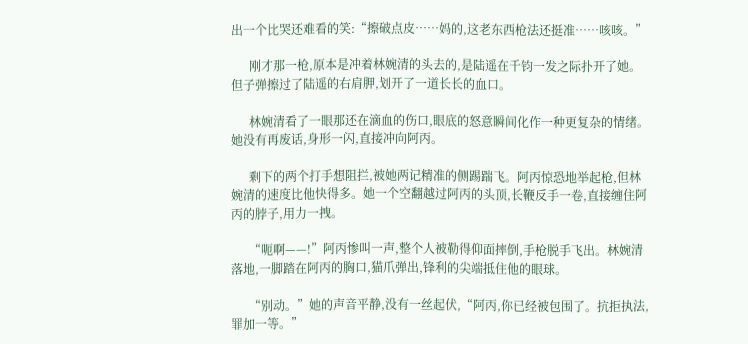出一个比哭还难看的笑:“擦破点皮……妈的,这老东西枪法还挺准……咳咳。”

      刚才那一枪,原本是冲着林婉清的头去的,是陆遥在千钧一发之际扑开了她。但子弹擦过了陆遥的右肩胛,划开了一道长长的血口。

      林婉清看了一眼那还在滴血的伤口,眼底的怒意瞬间化作一种更复杂的情绪。她没有再废话,身形一闪,直接冲向阿丙。

      剩下的两个打手想阻拦,被她两记精准的侧踢踹飞。阿丙惊恐地举起枪,但林婉清的速度比他快得多。她一个空翻越过阿丙的头顶,长鞭反手一卷,直接缠住阿丙的脖子,用力一拽。

      “呃啊——!”阿丙惨叫一声,整个人被勒得仰面摔倒,手枪脱手飞出。林婉清落地,一脚踏在阿丙的胸口,猫爪弹出,锋利的尖端抵住他的眼球。

      “别动。”她的声音平静,没有一丝起伏,“阿丙,你已经被包围了。抗拒执法,罪加一等。”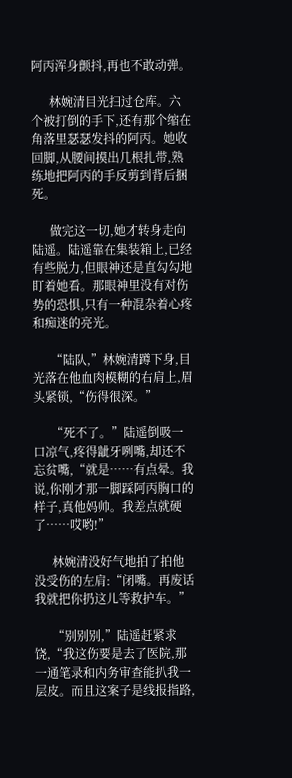阿丙浑身颤抖,再也不敢动弹。

      林婉清目光扫过仓库。六个被打倒的手下,还有那个缩在角落里瑟瑟发抖的阿丙。她收回脚,从腰间摸出几根扎带,熟练地把阿丙的手反剪到背后捆死。

      做完这一切,她才转身走向陆遥。陆遥靠在集装箱上,已经有些脱力,但眼神还是直勾勾地盯着她看。那眼神里没有对伤势的恐惧,只有一种混杂着心疼和痴迷的亮光。

      “陆队,”林婉清蹲下身,目光落在他血肉模糊的右肩上,眉头紧锁,“伤得很深。”

      “死不了。”陆遥倒吸一口凉气,疼得龇牙咧嘴,却还不忘贫嘴,“就是……有点晕。我说,你刚才那一脚踩阿丙胸口的样子,真他妈帅。我差点就硬了……哎哟!”

      林婉清没好气地拍了拍他没受伤的左肩:“闭嘴。再废话我就把你扔这儿等救护车。”

      “别别别,”陆遥赶紧求饶,“我这伤要是去了医院,那一通笔录和内务审查能扒我一层皮。而且这案子是线报指路,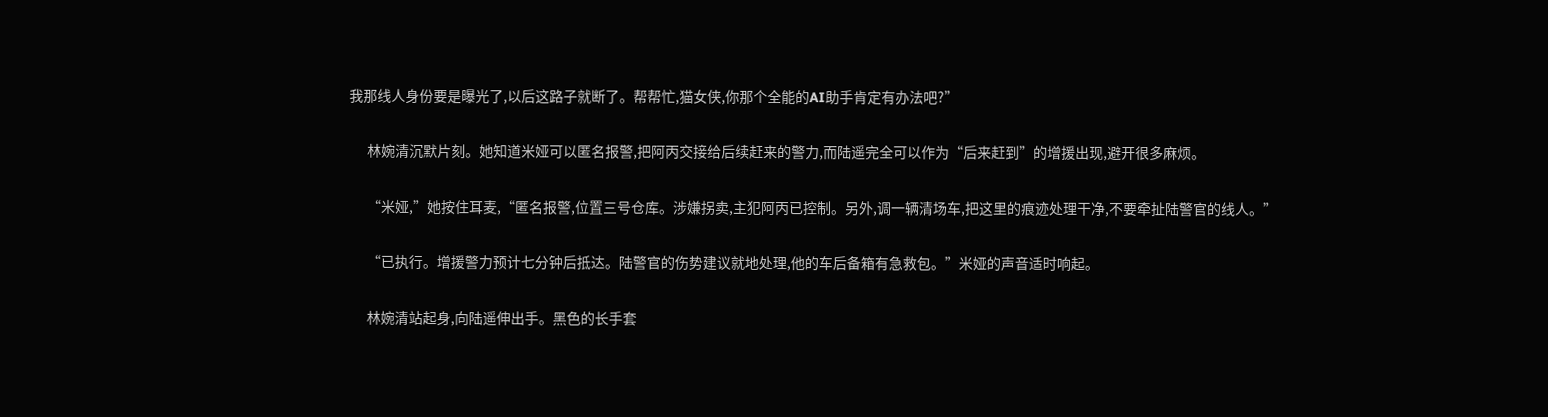我那线人身份要是曝光了,以后这路子就断了。帮帮忙,猫女侠,你那个全能的AI助手肯定有办法吧?”

      林婉清沉默片刻。她知道米娅可以匿名报警,把阿丙交接给后续赶来的警力,而陆遥完全可以作为“后来赶到”的增援出现,避开很多麻烦。

      “米娅,”她按住耳麦,“匿名报警,位置三号仓库。涉嫌拐卖,主犯阿丙已控制。另外,调一辆清场车,把这里的痕迹处理干净,不要牵扯陆警官的线人。”

      “已执行。增援警力预计七分钟后抵达。陆警官的伤势建议就地处理,他的车后备箱有急救包。”米娅的声音适时响起。

      林婉清站起身,向陆遥伸出手。黑色的长手套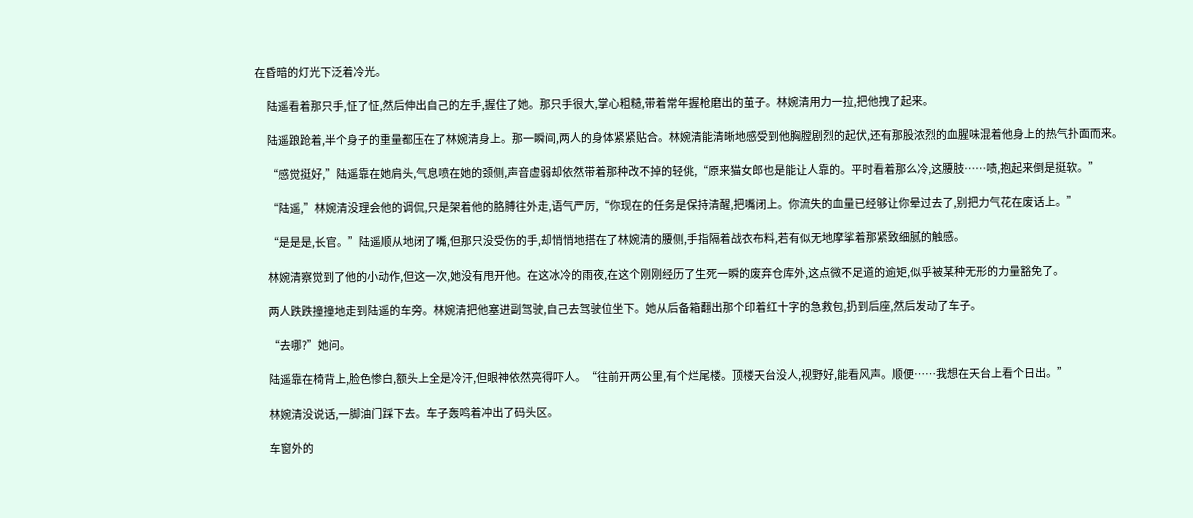在昏暗的灯光下泛着冷光。

      陆遥看着那只手,怔了怔,然后伸出自己的左手,握住了她。那只手很大,掌心粗糙,带着常年握枪磨出的茧子。林婉清用力一拉,把他拽了起来。

      陆遥踉跄着,半个身子的重量都压在了林婉清身上。那一瞬间,两人的身体紧紧贴合。林婉清能清晰地感受到他胸膛剧烈的起伏,还有那股浓烈的血腥味混着他身上的热气扑面而来。

      “感觉挺好,”陆遥靠在她肩头,气息喷在她的颈侧,声音虚弱却依然带着那种改不掉的轻佻,“原来猫女郎也是能让人靠的。平时看着那么冷,这腰肢……啧,抱起来倒是挺软。”

      “陆遥,”林婉清没理会他的调侃,只是架着他的胳膊往外走,语气严厉,“你现在的任务是保持清醒,把嘴闭上。你流失的血量已经够让你晕过去了,别把力气花在废话上。”

      “是是是,长官。”陆遥顺从地闭了嘴,但那只没受伤的手,却悄悄地搭在了林婉清的腰侧,手指隔着战衣布料,若有似无地摩挲着那紧致细腻的触感。

      林婉清察觉到了他的小动作,但这一次,她没有甩开他。在这冰冷的雨夜,在这个刚刚经历了生死一瞬的废弃仓库外,这点微不足道的逾矩,似乎被某种无形的力量豁免了。

      两人跌跌撞撞地走到陆遥的车旁。林婉清把他塞进副驾驶,自己去驾驶位坐下。她从后备箱翻出那个印着红十字的急救包,扔到后座,然后发动了车子。

      “去哪?”她问。

      陆遥靠在椅背上,脸色惨白,额头上全是冷汗,但眼神依然亮得吓人。“往前开两公里,有个烂尾楼。顶楼天台没人,视野好,能看风声。顺便……我想在天台上看个日出。”

      林婉清没说话,一脚油门踩下去。车子轰鸣着冲出了码头区。

      车窗外的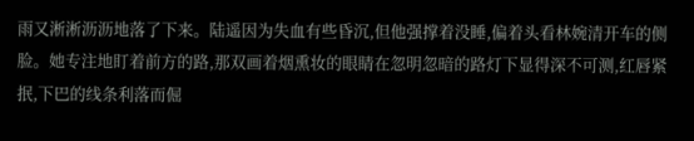雨又淅淅沥沥地落了下来。陆遥因为失血有些昏沉,但他强撑着没睡,偏着头看林婉清开车的侧脸。她专注地盯着前方的路,那双画着烟熏妆的眼睛在忽明忽暗的路灯下显得深不可测,红唇紧抿,下巴的线条利落而倔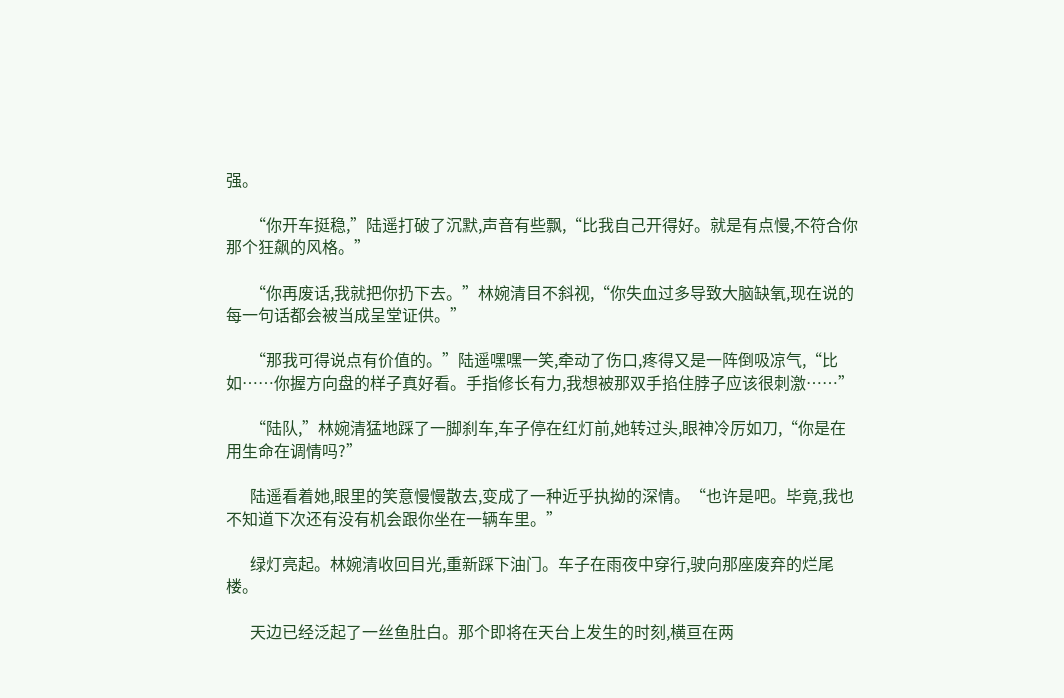强。

      “你开车挺稳,”陆遥打破了沉默,声音有些飘,“比我自己开得好。就是有点慢,不符合你那个狂飙的风格。”

      “你再废话,我就把你扔下去。”林婉清目不斜视,“你失血过多导致大脑缺氧,现在说的每一句话都会被当成呈堂证供。”

      “那我可得说点有价值的。”陆遥嘿嘿一笑,牵动了伤口,疼得又是一阵倒吸凉气,“比如……你握方向盘的样子真好看。手指修长有力,我想被那双手掐住脖子应该很刺激……”

      “陆队,”林婉清猛地踩了一脚刹车,车子停在红灯前,她转过头,眼神冷厉如刀,“你是在用生命在调情吗?”

      陆遥看着她,眼里的笑意慢慢散去,变成了一种近乎执拗的深情。“也许是吧。毕竟,我也不知道下次还有没有机会跟你坐在一辆车里。”

      绿灯亮起。林婉清收回目光,重新踩下油门。车子在雨夜中穿行,驶向那座废弃的烂尾楼。

      天边已经泛起了一丝鱼肚白。那个即将在天台上发生的时刻,横亘在两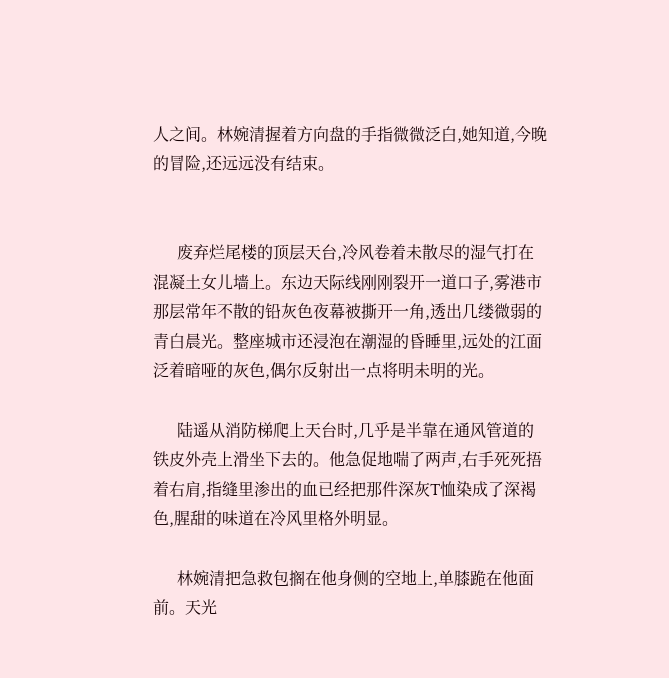人之间。林婉清握着方向盘的手指微微泛白,她知道,今晚的冒险,还远远没有结束。


      废弃烂尾楼的顶层天台,冷风卷着未散尽的湿气打在混凝土女儿墙上。东边天际线刚刚裂开一道口子,雾港市那层常年不散的铅灰色夜幕被撕开一角,透出几缕微弱的青白晨光。整座城市还浸泡在潮湿的昏睡里,远处的江面泛着暗哑的灰色,偶尔反射出一点将明未明的光。

      陆遥从消防梯爬上天台时,几乎是半靠在通风管道的铁皮外壳上滑坐下去的。他急促地喘了两声,右手死死捂着右肩,指缝里渗出的血已经把那件深灰T恤染成了深褐色,腥甜的味道在冷风里格外明显。

      林婉清把急救包搁在他身侧的空地上,单膝跪在他面前。天光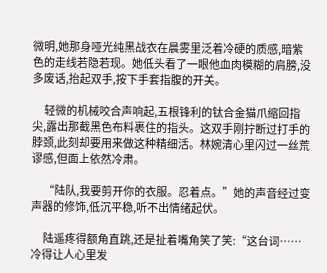微明,她那身哑光纯黑战衣在晨雾里泛着冷硬的质感,暗紫色的走线若隐若现。她低头看了一眼他血肉模糊的肩膀,没多废话,抬起双手,按下手套指腹的开关。

      轻微的机械咬合声响起,五根锋利的钛合金猫爪缩回指尖,露出那截黑色布料裹住的指头。这双手刚拧断过打手的脖颈,此刻却要用来做这种精细活。林婉清心里闪过一丝荒谬感,但面上依然冷肃。

      “陆队,我要剪开你的衣服。忍着点。”她的声音经过变声器的修饰,低沉平稳,听不出情绪起伏。

      陆遥疼得额角直跳,还是扯着嘴角笑了笑:“这台词……冷得让人心里发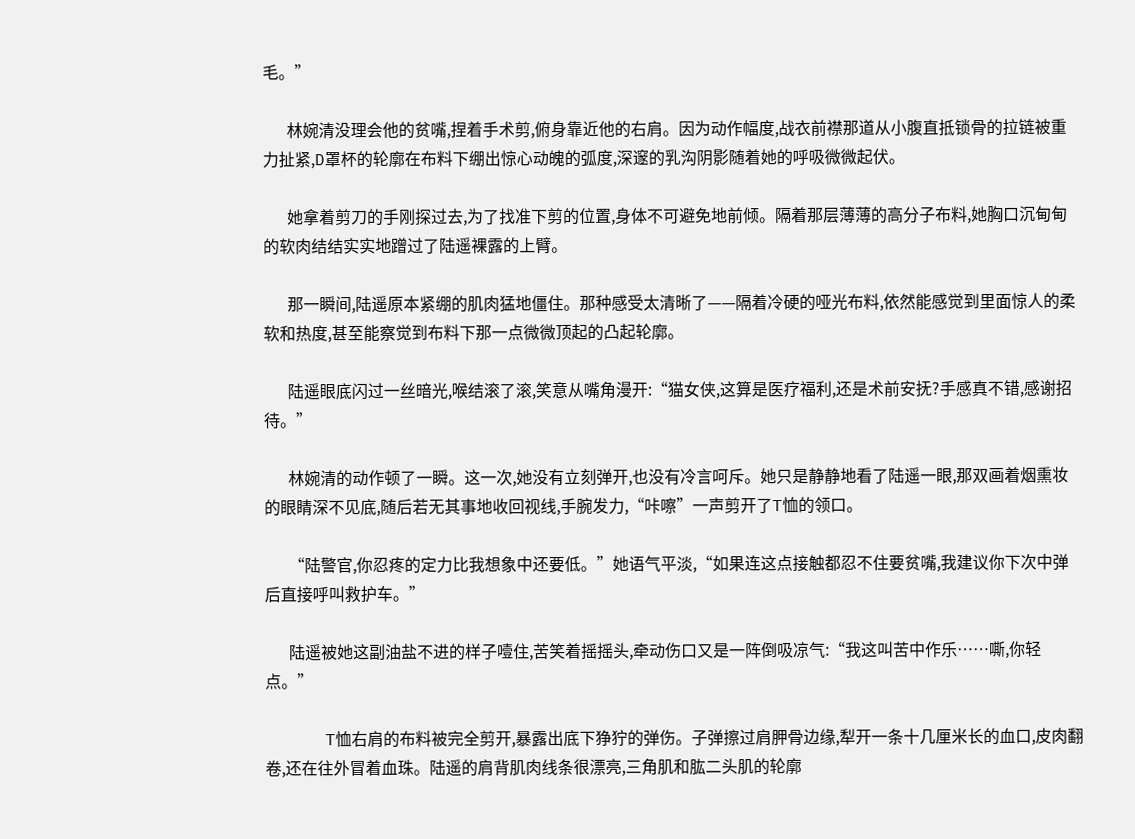毛。”

      林婉清没理会他的贫嘴,捏着手术剪,俯身靠近他的右肩。因为动作幅度,战衣前襟那道从小腹直抵锁骨的拉链被重力扯紧,D罩杯的轮廓在布料下绷出惊心动魄的弧度,深邃的乳沟阴影随着她的呼吸微微起伏。

      她拿着剪刀的手刚探过去,为了找准下剪的位置,身体不可避免地前倾。隔着那层薄薄的高分子布料,她胸口沉甸甸的软肉结结实实地蹭过了陆遥裸露的上臂。

      那一瞬间,陆遥原本紧绷的肌肉猛地僵住。那种感受太清晰了——隔着冷硬的哑光布料,依然能感觉到里面惊人的柔软和热度,甚至能察觉到布料下那一点微微顶起的凸起轮廓。

      陆遥眼底闪过一丝暗光,喉结滚了滚,笑意从嘴角漫开:“猫女侠,这算是医疗福利,还是术前安抚?手感真不错,感谢招待。”

      林婉清的动作顿了一瞬。这一次,她没有立刻弹开,也没有冷言呵斥。她只是静静地看了陆遥一眼,那双画着烟熏妆的眼睛深不见底,随后若无其事地收回视线,手腕发力,“咔嚓”一声剪开了T恤的领口。

      “陆警官,你忍疼的定力比我想象中还要低。”她语气平淡,“如果连这点接触都忍不住要贫嘴,我建议你下次中弹后直接呼叫救护车。”

      陆遥被她这副油盐不进的样子噎住,苦笑着摇摇头,牵动伤口又是一阵倒吸凉气:“我这叫苦中作乐……嘶,你轻点。”

      T恤右肩的布料被完全剪开,暴露出底下狰狞的弹伤。子弹擦过肩胛骨边缘,犁开一条十几厘米长的血口,皮肉翻卷,还在往外冒着血珠。陆遥的肩背肌肉线条很漂亮,三角肌和肱二头肌的轮廓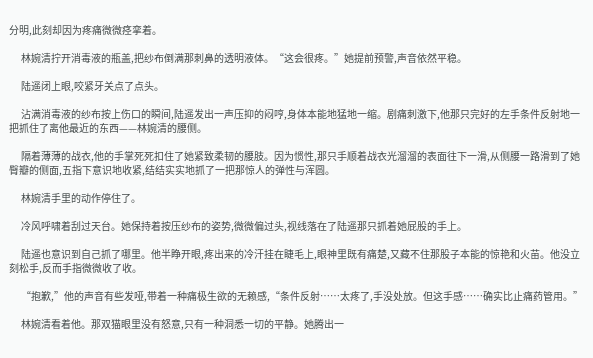分明,此刻却因为疼痛微微痉挛着。

      林婉清拧开消毒液的瓶盖,把纱布倒满那刺鼻的透明液体。“这会很疼。”她提前预警,声音依然平稳。

      陆遥闭上眼,咬紧牙关点了点头。

      沾满消毒液的纱布按上伤口的瞬间,陆遥发出一声压抑的闷哼,身体本能地猛地一缩。剧痛刺激下,他那只完好的左手条件反射地一把抓住了离他最近的东西——林婉清的腰侧。

      隔着薄薄的战衣,他的手掌死死扣住了她紧致柔韧的腰肢。因为惯性,那只手顺着战衣光溜溜的表面往下一滑,从侧腰一路滑到了她臀瓣的侧面,五指下意识地收紧,结结实实地抓了一把那惊人的弹性与浑圆。

      林婉清手里的动作停住了。

      冷风呼啸着刮过天台。她保持着按压纱布的姿势,微微偏过头,视线落在了陆遥那只抓着她屁股的手上。

      陆遥也意识到自己抓了哪里。他半睁开眼,疼出来的冷汗挂在睫毛上,眼神里既有痛楚,又藏不住那股子本能的惊艳和火苗。他没立刻松手,反而手指微微收了收。

      “抱歉,”他的声音有些发哑,带着一种痛极生欲的无赖感,“条件反射……太疼了,手没处放。但这手感……确实比止痛药管用。”

      林婉清看着他。那双猫眼里没有怒意,只有一种洞悉一切的平静。她腾出一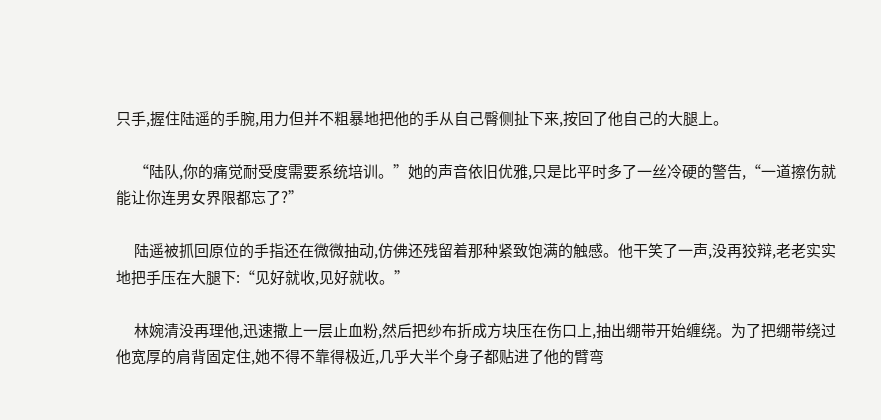只手,握住陆遥的手腕,用力但并不粗暴地把他的手从自己臀侧扯下来,按回了他自己的大腿上。

      “陆队,你的痛觉耐受度需要系统培训。”她的声音依旧优雅,只是比平时多了一丝冷硬的警告,“一道擦伤就能让你连男女界限都忘了?”

      陆遥被抓回原位的手指还在微微抽动,仿佛还残留着那种紧致饱满的触感。他干笑了一声,没再狡辩,老老实实地把手压在大腿下:“见好就收,见好就收。”

      林婉清没再理他,迅速撒上一层止血粉,然后把纱布折成方块压在伤口上,抽出绷带开始缠绕。为了把绷带绕过他宽厚的肩背固定住,她不得不靠得极近,几乎大半个身子都贴进了他的臂弯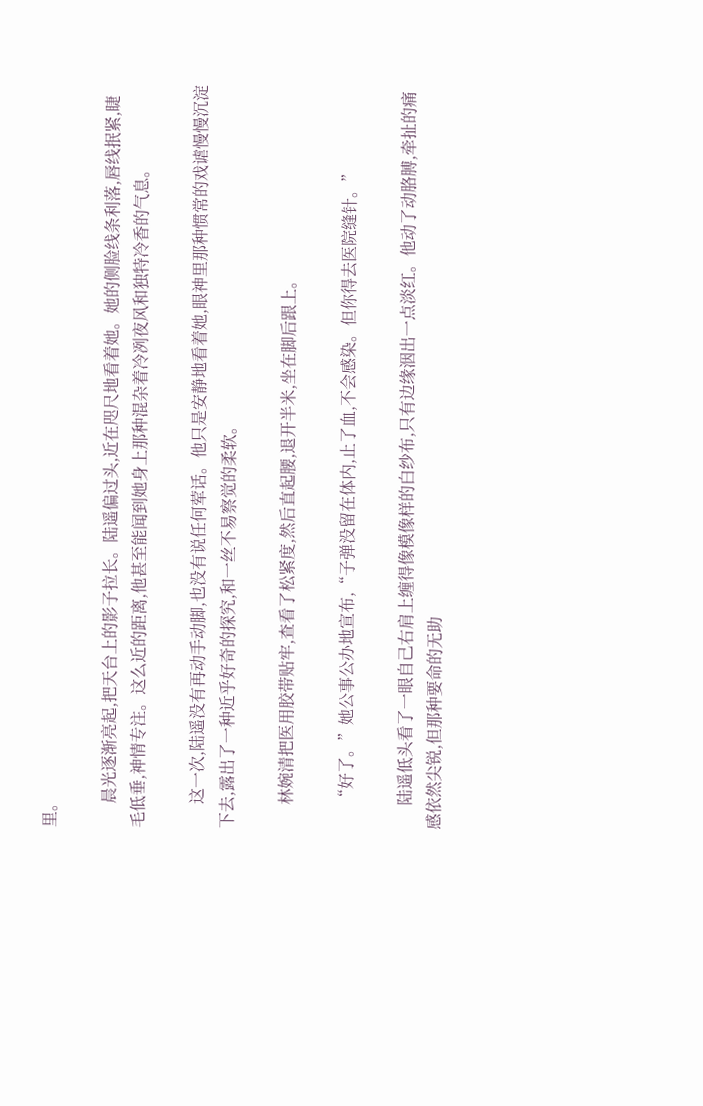里。

      晨光逐渐亮起,把天台上的影子拉长。陆遥偏过头,近在咫尺地看着她。她的侧脸线条利落,唇线抿紧,睫毛低垂,神情专注。这么近的距离,他甚至能闻到她身上那种混杂着冷冽夜风和独特冷香的气息。

      这一次,陆遥没有再动手动脚,也没有说任何荤话。他只是安静地看着她,眼神里那种惯常的戏谑慢慢沉淀下去,露出了一种近乎好奇的探究,和一丝不易察觉的柔软。

      林婉清把医用胶带贴牢,查看了松紧度,然后直起腰,退开半米,坐在脚后跟上。

      “好了。”她公事公办地宣布,“子弹没留在体内,止了血,不会感染。但你得去医院缝针。”

      陆遥低头看了一眼自己右肩上缠得像模像样的白纱布,只有边缘洇出一点淡红。他动了动胳膊,牵扯的痛感依然尖锐,但那种要命的无助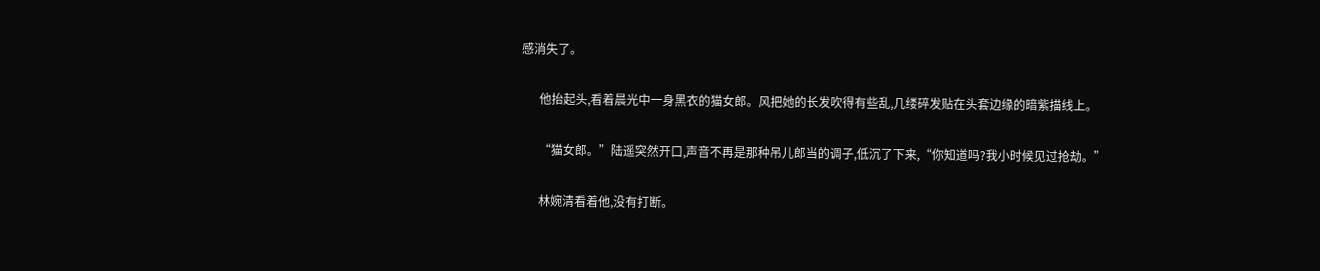感消失了。

      他抬起头,看着晨光中一身黑衣的猫女郎。风把她的长发吹得有些乱,几缕碎发贴在头套边缘的暗紫描线上。

      “猫女郎。”陆遥突然开口,声音不再是那种吊儿郎当的调子,低沉了下来,“你知道吗?我小时候见过抢劫。”

      林婉清看着他,没有打断。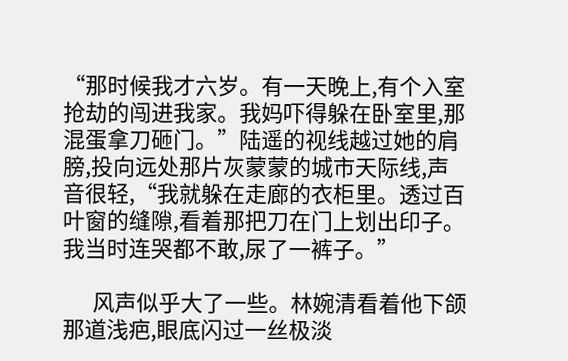“那时候我才六岁。有一天晚上,有个入室抢劫的闯进我家。我妈吓得躲在卧室里,那混蛋拿刀砸门。”陆遥的视线越过她的肩膀,投向远处那片灰蒙蒙的城市天际线,声音很轻,“我就躲在走廊的衣柜里。透过百叶窗的缝隙,看着那把刀在门上划出印子。我当时连哭都不敢,尿了一裤子。”

      风声似乎大了一些。林婉清看着他下颌那道浅疤,眼底闪过一丝极淡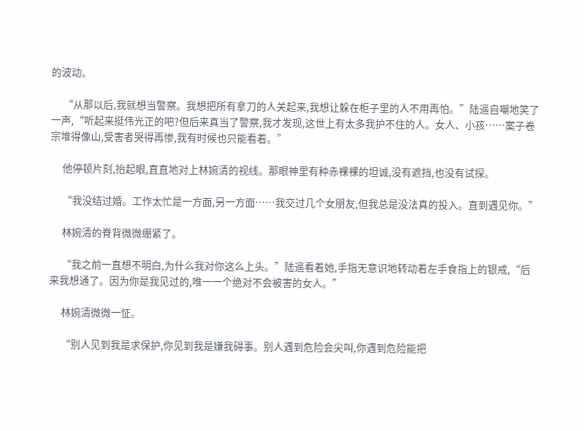的波动。

      “从那以后,我就想当警察。我想把所有拿刀的人关起来,我想让躲在柜子里的人不用再怕。”陆遥自嘲地笑了一声,“听起来挺伟光正的吧?但后来真当了警察,我才发现,这世上有太多我护不住的人。女人、小孩……案子卷宗堆得像山,受害者哭得再惨,我有时候也只能看着。”

      他停顿片刻,抬起眼,直直地对上林婉清的视线。那眼神里有种赤裸裸的坦诚,没有遮挡,也没有试探。

      “我没结过婚。工作太忙是一方面,另一方面……我交过几个女朋友,但我总是没法真的投入。直到遇见你。”

      林婉清的脊背微微绷紧了。

      “我之前一直想不明白,为什么我对你这么上头。”陆遥看着她,手指无意识地转动着左手食指上的银戒,“后来我想通了。因为你是我见过的,唯一一个绝对不会被害的女人。”

      林婉清微微一怔。

      “别人见到我是求保护,你见到我是嫌我碍事。别人遇到危险会尖叫,你遇到危险能把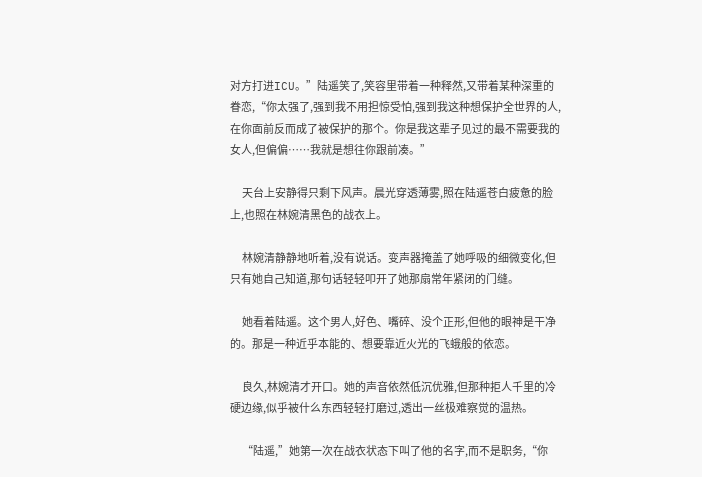对方打进ICU。”陆遥笑了,笑容里带着一种释然,又带着某种深重的眷恋,“你太强了,强到我不用担惊受怕,强到我这种想保护全世界的人,在你面前反而成了被保护的那个。你是我这辈子见过的最不需要我的女人,但偏偏……我就是想往你跟前凑。”

      天台上安静得只剩下风声。晨光穿透薄雾,照在陆遥苍白疲惫的脸上,也照在林婉清黑色的战衣上。

      林婉清静静地听着,没有说话。变声器掩盖了她呼吸的细微变化,但只有她自己知道,那句话轻轻叩开了她那扇常年紧闭的门缝。

      她看着陆遥。这个男人,好色、嘴碎、没个正形,但他的眼神是干净的。那是一种近乎本能的、想要靠近火光的飞蛾般的依恋。

      良久,林婉清才开口。她的声音依然低沉优雅,但那种拒人千里的冷硬边缘,似乎被什么东西轻轻打磨过,透出一丝极难察觉的温热。

      “陆遥,”她第一次在战衣状态下叫了他的名字,而不是职务,“你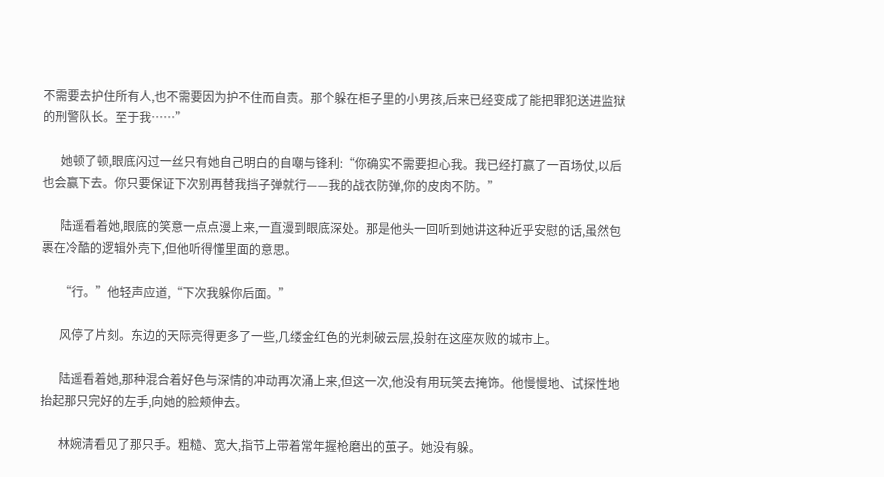不需要去护住所有人,也不需要因为护不住而自责。那个躲在柜子里的小男孩,后来已经变成了能把罪犯送进监狱的刑警队长。至于我……”

      她顿了顿,眼底闪过一丝只有她自己明白的自嘲与锋利:“你确实不需要担心我。我已经打赢了一百场仗,以后也会赢下去。你只要保证下次别再替我挡子弹就行——我的战衣防弹,你的皮肉不防。”

      陆遥看着她,眼底的笑意一点点漫上来,一直漫到眼底深处。那是他头一回听到她讲这种近乎安慰的话,虽然包裹在冷酷的逻辑外壳下,但他听得懂里面的意思。

      “行。”他轻声应道,“下次我躲你后面。”

      风停了片刻。东边的天际亮得更多了一些,几缕金红色的光刺破云层,投射在这座灰败的城市上。

      陆遥看着她,那种混合着好色与深情的冲动再次涌上来,但这一次,他没有用玩笑去掩饰。他慢慢地、试探性地抬起那只完好的左手,向她的脸颊伸去。

      林婉清看见了那只手。粗糙、宽大,指节上带着常年握枪磨出的茧子。她没有躲。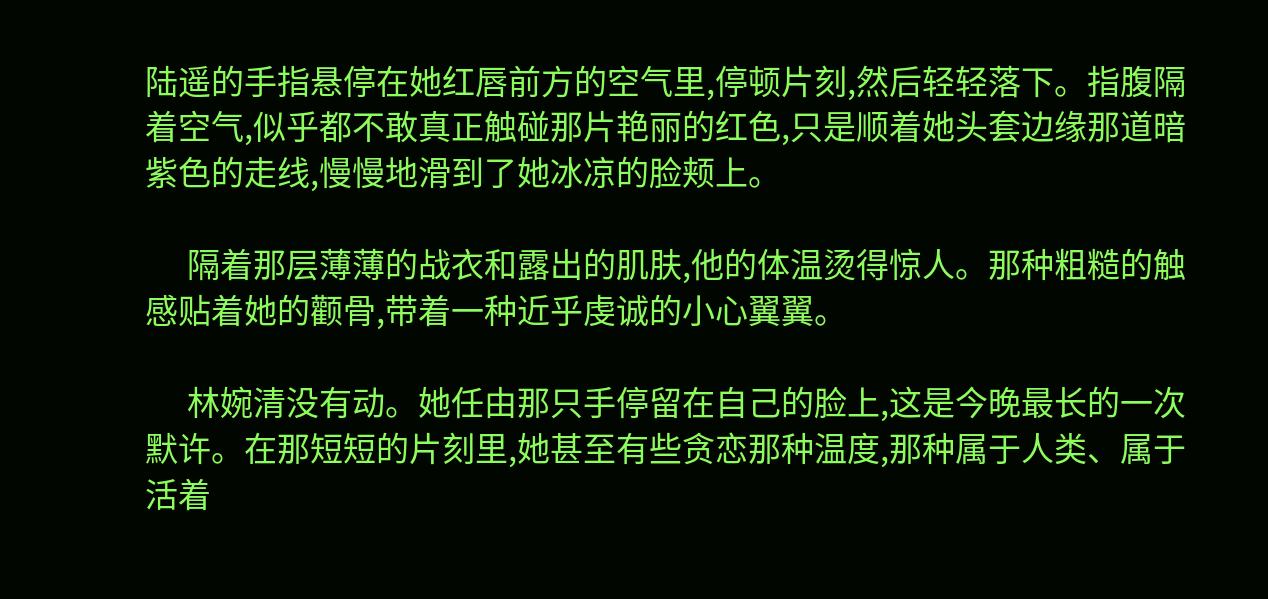陆遥的手指悬停在她红唇前方的空气里,停顿片刻,然后轻轻落下。指腹隔着空气,似乎都不敢真正触碰那片艳丽的红色,只是顺着她头套边缘那道暗紫色的走线,慢慢地滑到了她冰凉的脸颊上。

      隔着那层薄薄的战衣和露出的肌肤,他的体温烫得惊人。那种粗糙的触感贴着她的颧骨,带着一种近乎虔诚的小心翼翼。

      林婉清没有动。她任由那只手停留在自己的脸上,这是今晚最长的一次默许。在那短短的片刻里,她甚至有些贪恋那种温度,那种属于人类、属于活着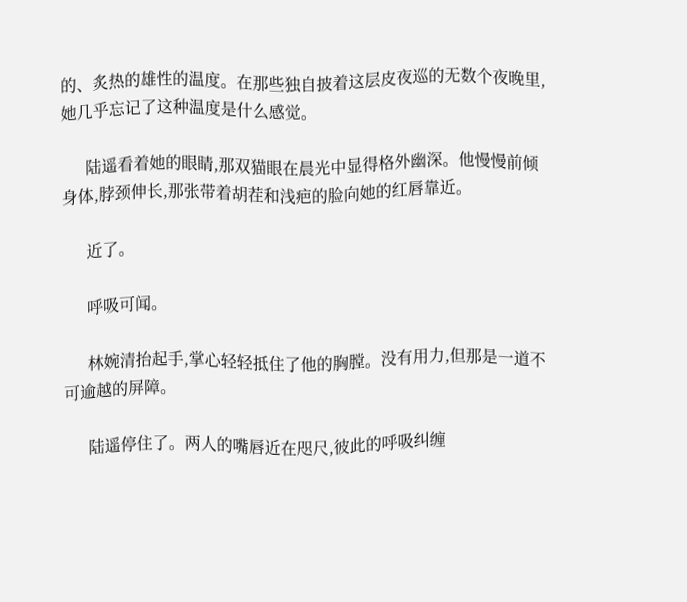的、炙热的雄性的温度。在那些独自披着这层皮夜巡的无数个夜晚里,她几乎忘记了这种温度是什么感觉。

      陆遥看着她的眼睛,那双猫眼在晨光中显得格外幽深。他慢慢前倾身体,脖颈伸长,那张带着胡茬和浅疤的脸向她的红唇靠近。

      近了。

      呼吸可闻。

      林婉清抬起手,掌心轻轻抵住了他的胸膛。没有用力,但那是一道不可逾越的屏障。

      陆遥停住了。两人的嘴唇近在咫尺,彼此的呼吸纠缠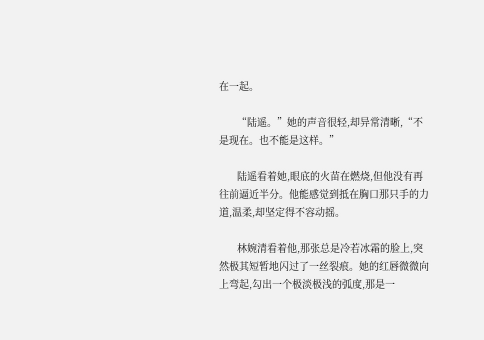在一起。

      “陆遥。”她的声音很轻,却异常清晰,“不是现在。也不能是这样。”

      陆遥看着她,眼底的火苗在燃烧,但他没有再往前逼近半分。他能感觉到抵在胸口那只手的力道,温柔,却坚定得不容动摇。

      林婉清看着他,那张总是冷若冰霜的脸上,突然极其短暂地闪过了一丝裂痕。她的红唇微微向上弯起,勾出一个极淡极浅的弧度,那是一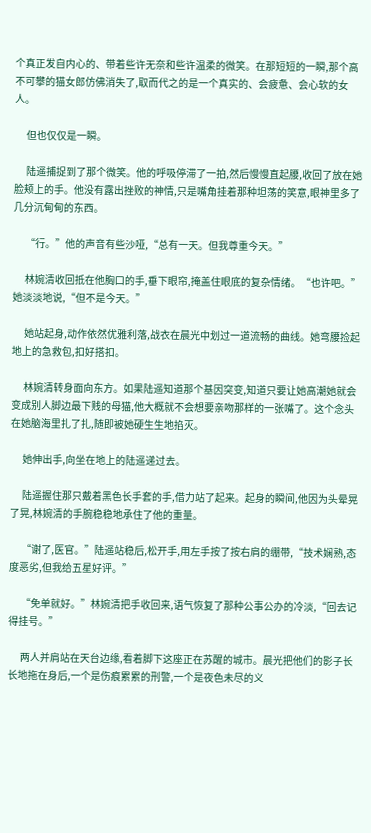个真正发自内心的、带着些许无奈和些许温柔的微笑。在那短短的一瞬,那个高不可攀的猫女郎仿佛消失了,取而代之的是一个真实的、会疲惫、会心软的女人。

      但也仅仅是一瞬。

      陆遥捕捉到了那个微笑。他的呼吸停滞了一拍,然后慢慢直起腰,收回了放在她脸颊上的手。他没有露出挫败的神情,只是嘴角挂着那种坦荡的笑意,眼神里多了几分沉甸甸的东西。

      “行。”他的声音有些沙哑,“总有一天。但我尊重今天。”

      林婉清收回抵在他胸口的手,垂下眼帘,掩盖住眼底的复杂情绪。“也许吧。”她淡淡地说,“但不是今天。”

      她站起身,动作依然优雅利落,战衣在晨光中划过一道流畅的曲线。她弯腰捡起地上的急救包,扣好搭扣。

      林婉清转身面向东方。如果陆遥知道那个基因突变,知道只要让她高潮她就会变成别人脚边最下贱的母猫,他大概就不会想要亲吻那样的一张嘴了。这个念头在她脑海里扎了扎,随即被她硬生生地掐灭。

      她伸出手,向坐在地上的陆遥递过去。

      陆遥握住那只戴着黑色长手套的手,借力站了起来。起身的瞬间,他因为头晕晃了晃,林婉清的手腕稳稳地承住了他的重量。

      “谢了,医官。”陆遥站稳后,松开手,用左手按了按右肩的绷带,“技术娴熟,态度恶劣,但我给五星好评。”

      “免单就好。”林婉清把手收回来,语气恢复了那种公事公办的冷淡,“回去记得挂号。”

      两人并肩站在天台边缘,看着脚下这座正在苏醒的城市。晨光把他们的影子长长地拖在身后,一个是伤痕累累的刑警,一个是夜色未尽的义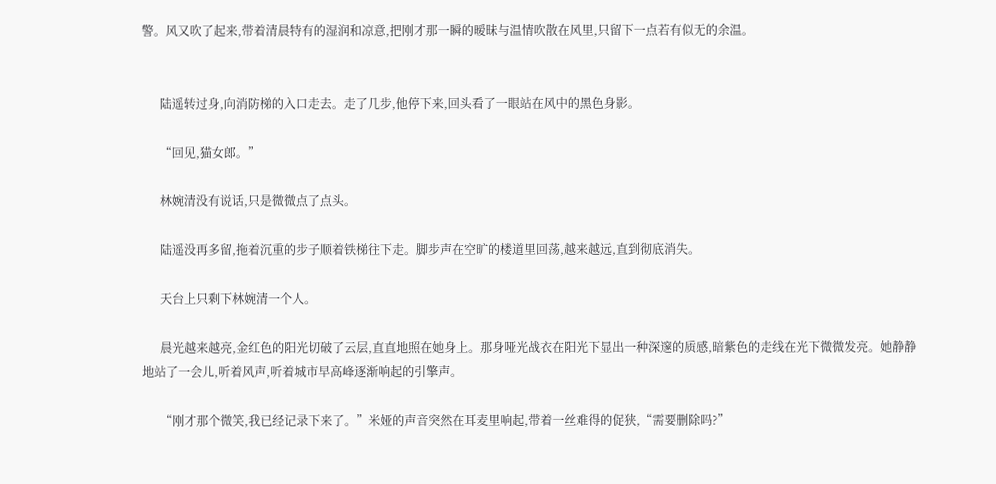警。风又吹了起来,带着清晨特有的湿润和凉意,把刚才那一瞬的暧昧与温情吹散在风里,只留下一点若有似无的余温。


      陆遥转过身,向消防梯的入口走去。走了几步,他停下来,回头看了一眼站在风中的黑色身影。

      “回见,猫女郎。”

      林婉清没有说话,只是微微点了点头。

      陆遥没再多留,拖着沉重的步子顺着铁梯往下走。脚步声在空旷的楼道里回荡,越来越远,直到彻底消失。

      天台上只剩下林婉清一个人。

      晨光越来越亮,金红色的阳光切破了云层,直直地照在她身上。那身哑光战衣在阳光下显出一种深邃的质感,暗紫色的走线在光下微微发亮。她静静地站了一会儿,听着风声,听着城市早高峰逐渐响起的引擎声。

      “刚才那个微笑,我已经记录下来了。”米娅的声音突然在耳麦里响起,带着一丝难得的促狭,“需要删除吗?”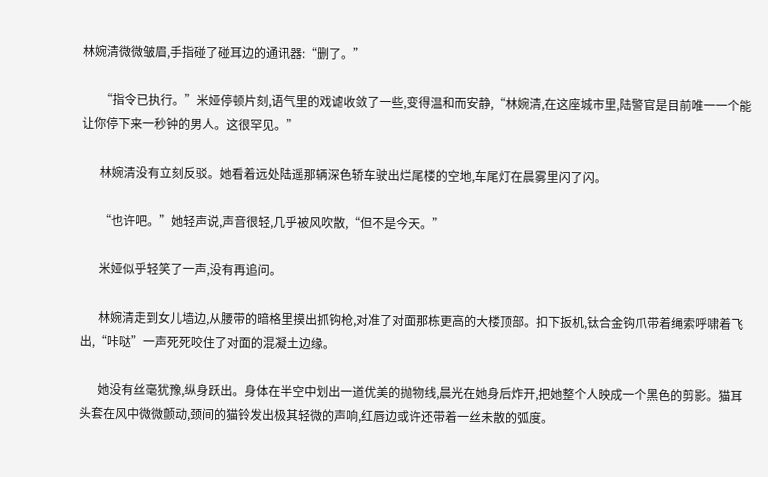林婉清微微皱眉,手指碰了碰耳边的通讯器:“删了。”

      “指令已执行。”米娅停顿片刻,语气里的戏谑收敛了一些,变得温和而安静,“林婉清,在这座城市里,陆警官是目前唯一一个能让你停下来一秒钟的男人。这很罕见。”

      林婉清没有立刻反驳。她看着远处陆遥那辆深色轿车驶出烂尾楼的空地,车尾灯在晨雾里闪了闪。

      “也许吧。”她轻声说,声音很轻,几乎被风吹散,“但不是今天。”

      米娅似乎轻笑了一声,没有再追问。

      林婉清走到女儿墙边,从腰带的暗格里摸出抓钩枪,对准了对面那栋更高的大楼顶部。扣下扳机,钛合金钩爪带着绳索呼啸着飞出,“咔哒”一声死死咬住了对面的混凝土边缘。

      她没有丝毫犹豫,纵身跃出。身体在半空中划出一道优美的抛物线,晨光在她身后炸开,把她整个人映成一个黑色的剪影。猫耳头套在风中微微颤动,颈间的猫铃发出极其轻微的声响,红唇边或许还带着一丝未散的弧度。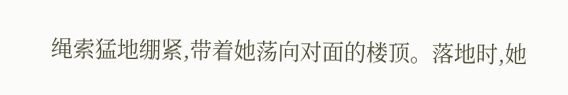绳索猛地绷紧,带着她荡向对面的楼顶。落地时,她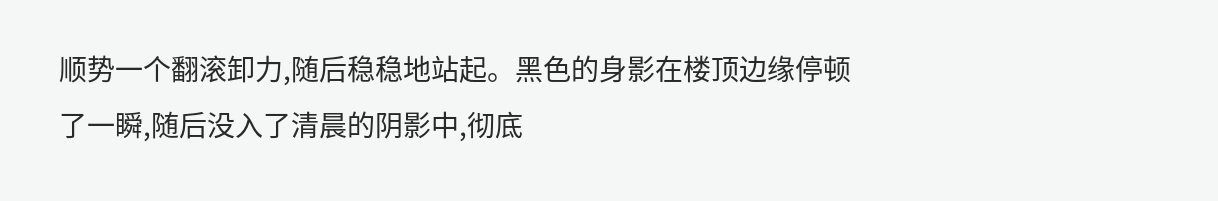顺势一个翻滚卸力,随后稳稳地站起。黑色的身影在楼顶边缘停顿了一瞬,随后没入了清晨的阴影中,彻底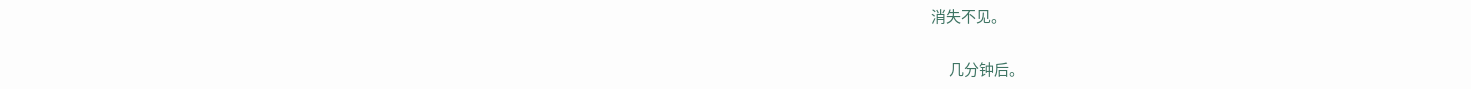消失不见。

      几分钟后。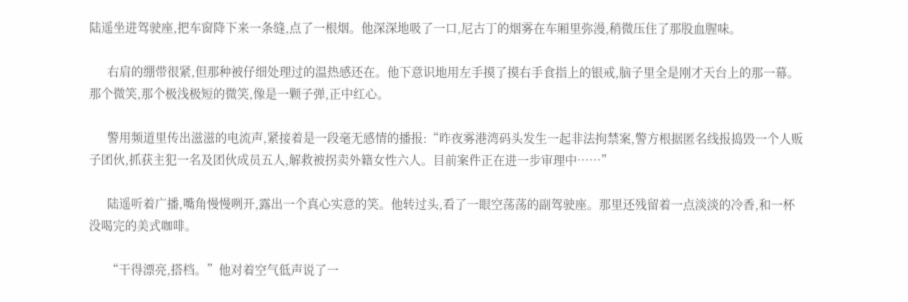陆遥坐进驾驶座,把车窗降下来一条缝,点了一根烟。他深深地吸了一口,尼古丁的烟雾在车厢里弥漫,稍微压住了那股血腥味。

      右肩的绷带很紧,但那种被仔细处理过的温热感还在。他下意识地用左手摸了摸右手食指上的银戒,脑子里全是刚才天台上的那一幕。那个微笑,那个极浅极短的微笑,像是一颗子弹,正中红心。

      警用频道里传出滋滋的电流声,紧接着是一段毫无感情的播报:“昨夜雾港湾码头发生一起非法拘禁案,警方根据匿名线报捣毁一个人贩子团伙,抓获主犯一名及团伙成员五人,解救被拐卖外籍女性六人。目前案件正在进一步审理中……”

      陆遥听着广播,嘴角慢慢咧开,露出一个真心实意的笑。他转过头,看了一眼空荡荡的副驾驶座。那里还残留着一点淡淡的冷香,和一杯没喝完的美式咖啡。

      “干得漂亮,搭档。”他对着空气低声说了一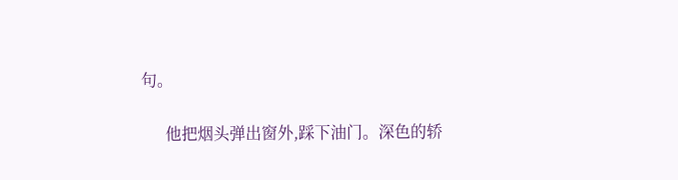句。

      他把烟头弹出窗外,踩下油门。深色的轿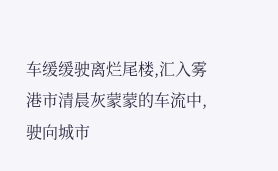车缓缓驶离烂尾楼,汇入雾港市清晨灰蒙蒙的车流中,驶向城市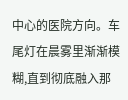中心的医院方向。车尾灯在晨雾里渐渐模糊,直到彻底融入那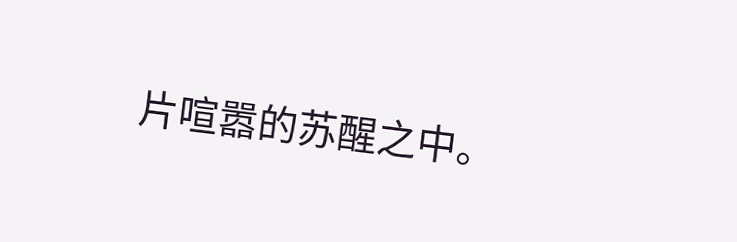片喧嚣的苏醒之中。